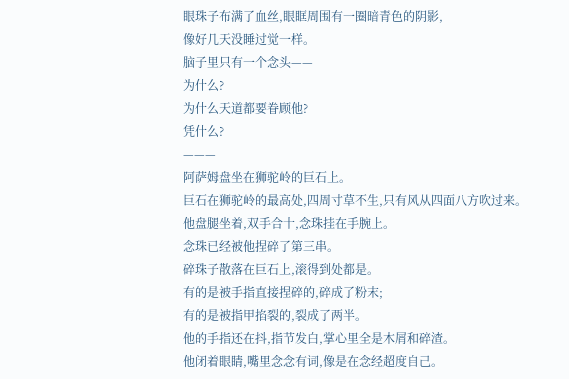眼珠子布满了血丝,眼眶周围有一圈暗青色的阴影,
像好几天没睡过觉一样。
脑子里只有一个念头——
为什么?
为什么天道都要眷顾他?
凭什么?
———
阿萨姆盘坐在狮驼岭的巨石上。
巨石在狮驼岭的最高处,四周寸草不生,只有风从四面八方吹过来。
他盘腿坐着,双手合十,念珠挂在手腕上。
念珠已经被他捏碎了第三串。
碎珠子散落在巨石上,滚得到处都是。
有的是被手指直接捏碎的,碎成了粉末;
有的是被指甲掐裂的,裂成了两半。
他的手指还在抖,指节发白,掌心里全是木屑和碎渣。
他闭着眼睛,嘴里念念有词,像是在念经超度自己。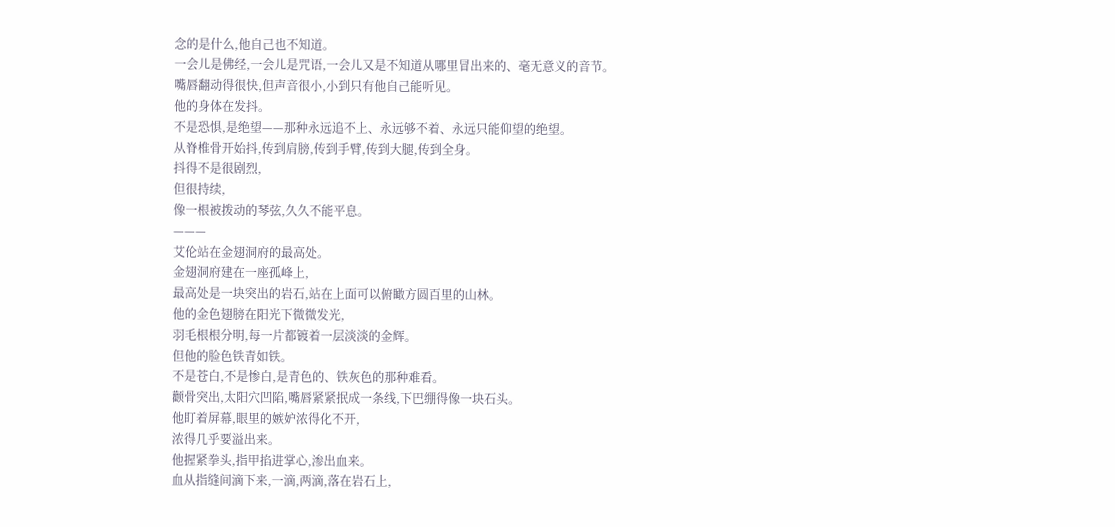念的是什么,他自己也不知道。
一会儿是佛经,一会儿是咒语,一会儿又是不知道从哪里冒出来的、毫无意义的音节。
嘴唇翻动得很快,但声音很小,小到只有他自己能听见。
他的身体在发抖。
不是恐惧,是绝望——那种永远追不上、永远够不着、永远只能仰望的绝望。
从脊椎骨开始抖,传到肩膀,传到手臂,传到大腿,传到全身。
抖得不是很剧烈,
但很持续,
像一根被拨动的琴弦,久久不能平息。
———
艾伦站在金翅洞府的最高处。
金翅洞府建在一座孤峰上,
最高处是一块突出的岩石,站在上面可以俯瞰方圆百里的山林。
他的金色翅膀在阳光下微微发光,
羽毛根根分明,每一片都镀着一层淡淡的金辉。
但他的脸色铁青如铁。
不是苍白,不是惨白,是青色的、铁灰色的那种难看。
颧骨突出,太阳穴凹陷,嘴唇紧紧抿成一条线,下巴绷得像一块石头。
他盯着屏幕,眼里的嫉妒浓得化不开,
浓得几乎要溢出来。
他握紧拳头,指甲掐进掌心,渗出血来。
血从指缝间滴下来,一滴,两滴,落在岩石上,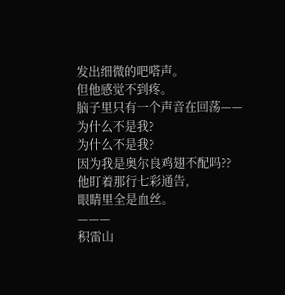发出细微的吧嗒声。
但他感觉不到疼。
脑子里只有一个声音在回荡——
为什么不是我?
为什么不是我?
因为我是奥尔良鸡翅不配吗??
他盯着那行七彩通告,
眼睛里全是血丝。
———
积雷山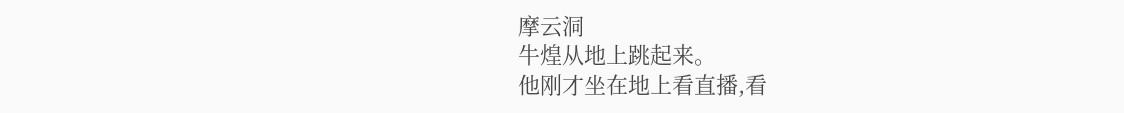摩云洞
牛煌从地上跳起来。
他刚才坐在地上看直播,看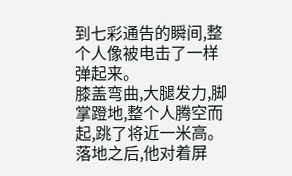到七彩通告的瞬间,整个人像被电击了一样弹起来。
膝盖弯曲,大腿发力,脚掌蹬地,整个人腾空而起,跳了将近一米高。
落地之后,他对着屏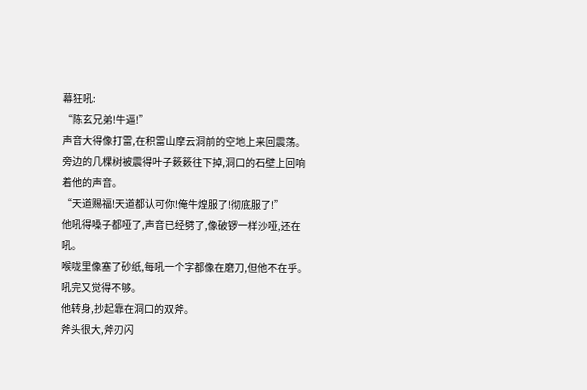幕狂吼:
“陈玄兄弟!牛逼!”
声音大得像打雷,在积雷山摩云洞前的空地上来回震荡。
旁边的几棵树被震得叶子簌簌往下掉,洞口的石壁上回响着他的声音。
“天道赐福!天道都认可你!俺牛煌服了!彻底服了!”
他吼得嗓子都哑了,声音已经劈了,像破锣一样沙哑,还在吼。
喉咙里像塞了砂纸,每吼一个字都像在磨刀,但他不在乎。
吼完又觉得不够。
他转身,抄起靠在洞口的双斧。
斧头很大,斧刃闪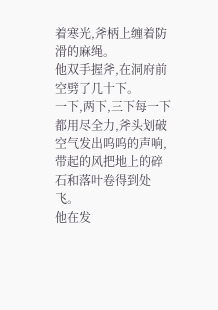着寒光,斧柄上缠着防滑的麻绳。
他双手握斧,在洞府前空劈了几十下。
一下,两下,三下每一下都用尽全力,斧头划破空气发出呜呜的声响,
带起的风把地上的碎石和落叶卷得到处飞。
他在发